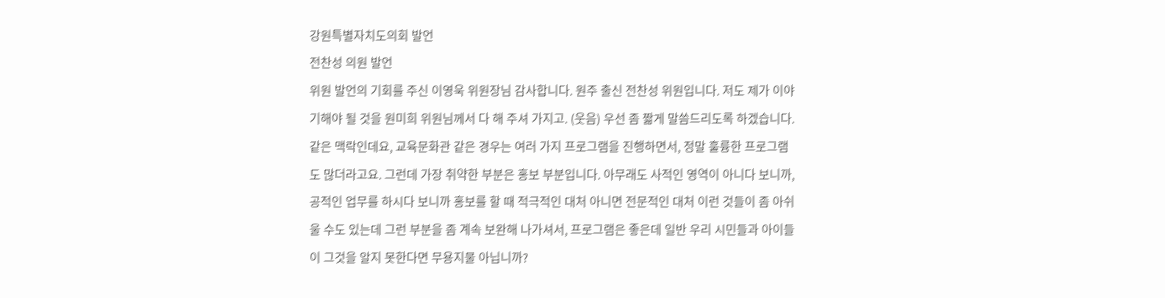강원특별자치도의회 발언
전찬성 의원 발언
위원 발언의 기회를 주신 이영욱 위원장님 감사합니다. 원주 출신 전찬성 위원입니다. 저도 제가 이야기해야 될 것을 원미희 위원님께서 다 해 주셔 가지고. (웃음) 우선 좀 짧게 말씀드리도록 하겠습니다.
같은 맥락인데요, 교육문화관 같은 경우는 여러 가지 프로그램을 진행하면서, 정말 훌륭한 프로그램도 많더라고요. 그런데 가장 취약한 부분은 홍보 부분입니다. 아무래도 사적인 영역이 아니다 보니까, 공적인 업무를 하시다 보니까 홍보를 할 때 적극적인 대처 아니면 전문적인 대처 이런 것들이 좀 아쉬울 수도 있는데 그런 부분을 좀 계속 보완해 나가셔서, 프로그램은 좋은데 일반 우리 시민들과 아이들이 그것을 알지 못한다면 무용지물 아닙니까?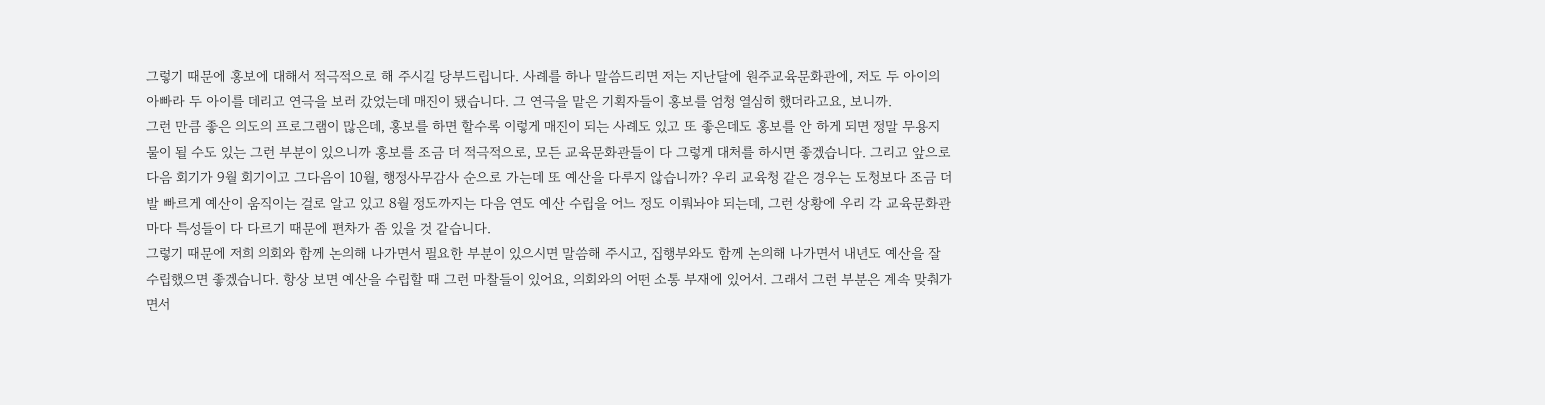그렇기 때문에 홍보에 대해서 적극적으로 해 주시길 당부드립니다. 사례를 하나 말씀드리면 저는 지난달에 원주교육문화관에, 저도 두 아이의 아빠라 두 아이를 데리고 연극을 보러 갔었는데 매진이 됐습니다. 그 연극을 맡은 기획자들이 홍보를 엄청 열심히 했더라고요, 보니까.
그런 만큼 좋은 의도의 프로그램이 많은데, 홍보를 하면 할수록 이렇게 매진이 되는 사례도 있고 또 좋은데도 홍보를 안 하게 되면 정말 무용지물이 될 수도 있는 그런 부분이 있으니까 홍보를 조금 더 적극적으로, 모든 교육문화관들이 다 그렇게 대처를 하시면 좋겠습니다. 그리고 앞으로 다음 회기가 9월 회기이고 그다음이 10월, 행정사무감사 순으로 가는데 또 예산을 다루지 않습니까? 우리 교육청 같은 경우는 도청보다 조금 더 발 빠르게 예산이 움직이는 걸로 알고 있고 8월 정도까지는 다음 연도 예산 수립을 어느 정도 이뤄놔야 되는데, 그런 상황에 우리 각 교육문화관마다 특성들이 다 다르기 때문에 편차가 좀 있을 것 같습니다.
그렇기 때문에 저희 의회와 함께 논의해 나가면서 필요한 부분이 있으시면 말씀해 주시고, 집행부와도 함께 논의해 나가면서 내년도 예산을 잘 수립했으면 좋겠습니다. 항상 보면 예산을 수립할 때 그런 마찰들이 있어요, 의회와의 어떤 소통 부재에 있어서. 그래서 그런 부분은 계속 맞춰가면서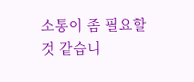소통이 좀 필요할 것 같습니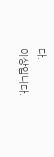다.
이상입니다.